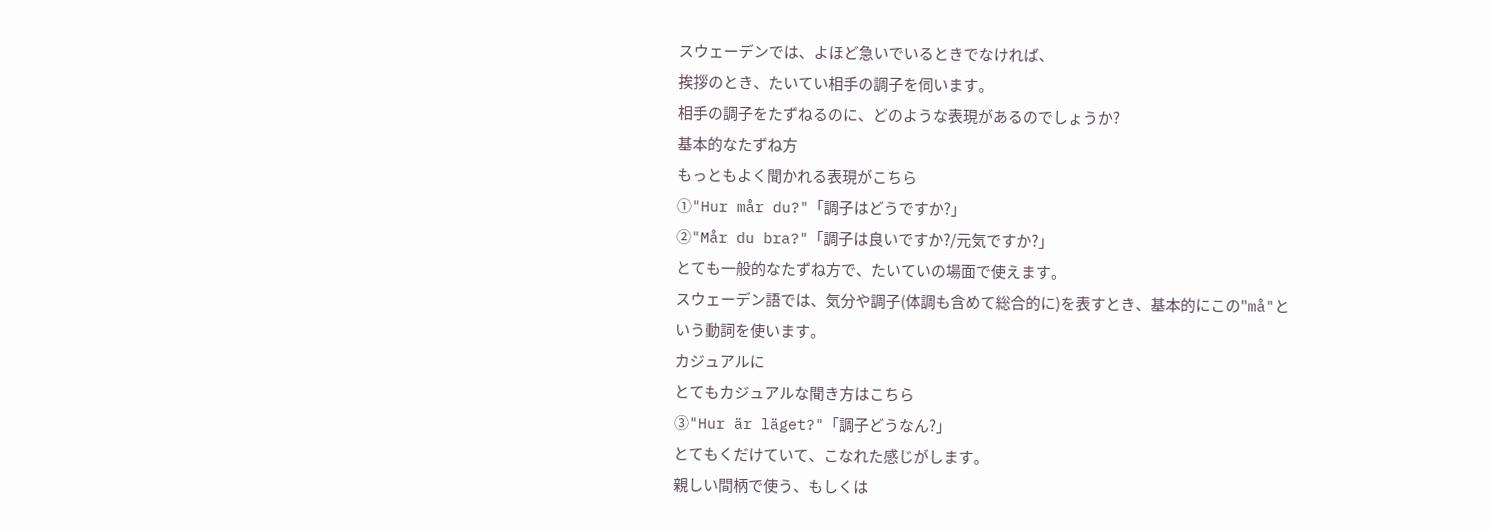スウェーデンでは、よほど急いでいるときでなければ、
挨拶のとき、たいてい相手の調子を伺います。
相手の調子をたずねるのに、どのような表現があるのでしょうか?
基本的なたずね方
もっともよく聞かれる表現がこちら
①"Hur mår du?"「調子はどうですか?」
②"Mår du bra?"「調子は良いですか?/元気ですか?」
とても一般的なたずね方で、たいていの場面で使えます。
スウェーデン語では、気分や調子(体調も含めて総合的に)を表すとき、基本的にこの"må"という動詞を使います。
カジュアルに
とてもカジュアルな聞き方はこちら
③"Hur är läget?"「調子どうなん?」
とてもくだけていて、こなれた感じがします。
親しい間柄で使う、もしくは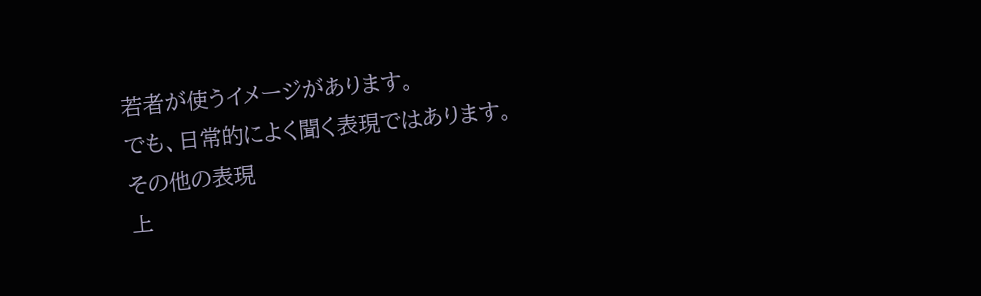若者が使うイメージがあります。
でも、日常的によく聞く表現ではあります。
その他の表現
上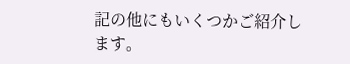記の他にもいくつかご紹介します。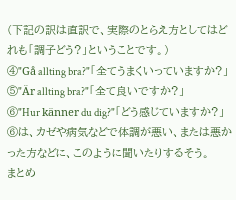(下記の訳は直訳で、実際のとらえ方としてはどれも「調子どう?」ということです。)
④"Gå allting bra?"「全てうまくいっていますか?」
⑤"Är allting bra?"「全て良いですか?」
⑥"Hur känner du dig?"「どう感じていますか?」
⑥は、カゼや病気などで体調が悪い、または悪かった方などに、このように聞いたりするそう。
まとめ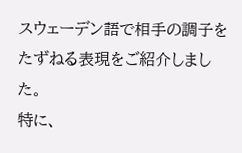スウェーデン語で相手の調子をたずねる表現をご紹介しました。
特に、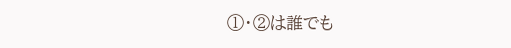①・②は誰でも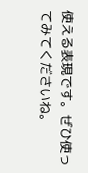使える表現です。ぜひ使ってみてくださいね。